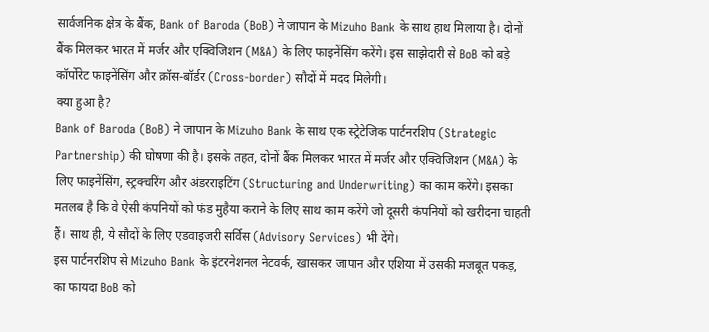सार्वजनिक क्षेत्र के बैंक, Bank of Baroda (BoB) ने जापान के Mizuho Bank के साथ हाथ मिलाया है। दोनों बैंक मिलकर भारत में मर्जर और एक्विजिशन (M&A) के लिए फाइनेंसिंग करेंगे। इस साझेदारी से BoB को बड़े कॉर्पोरेट फाइनेंसिंग और क्रॉस-बॉर्डर (Cross-border) सौदों में मदद मिलेगी।
क्या हुआ है?
Bank of Baroda (BoB) ने जापान के Mizuho Bank के साथ एक स्ट्रेटेजिक पार्टनरशिप (Strategic Partnership) की घोषणा की है। इसके तहत, दोनों बैंक मिलकर भारत में मर्जर और एक्विजिशन (M&A) के लिए फाइनेंसिंग, स्ट्रक्चरिंग और अंडरराइटिंग (Structuring and Underwriting) का काम करेंगे। इसका मतलब है कि वे ऐसी कंपनियों को फंड मुहैया कराने के लिए साथ काम करेंगे जो दूसरी कंपनियों को खरीदना चाहती हैं। साथ ही, ये सौदों के लिए एडवाइजरी सर्विस (Advisory Services) भी देंगे।
इस पार्टनरशिप से Mizuho Bank के इंटरनेशनल नेटवर्क, खासकर जापान और एशिया में उसकी मजबूत पकड़, का फायदा BoB को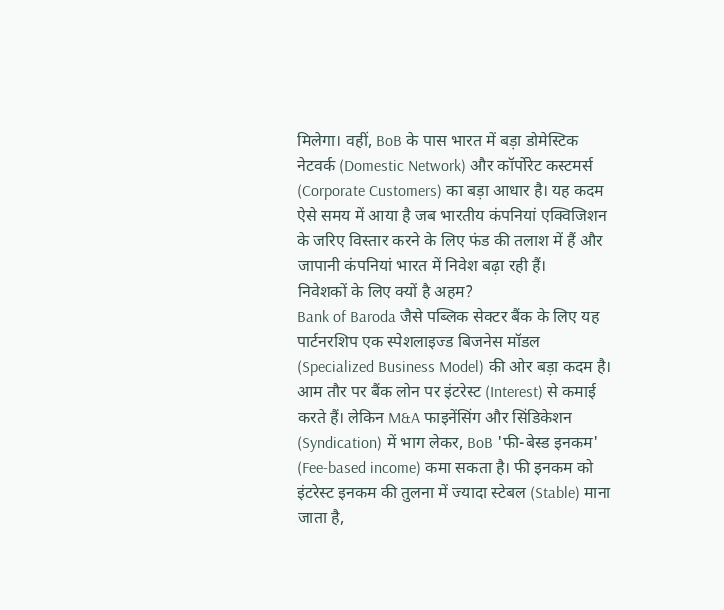मिलेगा। वहीं, BoB के पास भारत में बड़ा डोमेस्टिक नेटवर्क (Domestic Network) और कॉर्पोरेट कस्टमर्स (Corporate Customers) का बड़ा आधार है। यह कदम ऐसे समय में आया है जब भारतीय कंपनियां एक्विजिशन के जरिए विस्तार करने के लिए फंड की तलाश में हैं और जापानी कंपनियां भारत में निवेश बढ़ा रही हैं।
निवेशकों के लिए क्यों है अहम?
Bank of Baroda जैसे पब्लिक सेक्टर बैंक के लिए यह पार्टनरशिप एक स्पेशलाइज्ड बिजनेस मॉडल (Specialized Business Model) की ओर बड़ा कदम है। आम तौर पर बैंक लोन पर इंटरेस्ट (Interest) से कमाई करते हैं। लेकिन M&A फाइनेंसिंग और सिंडिकेशन (Syndication) में भाग लेकर, BoB 'फी-बेस्ड इनकम' (Fee-based income) कमा सकता है। फी इनकम को इंटरेस्ट इनकम की तुलना में ज्यादा स्टेबल (Stable) माना जाता है,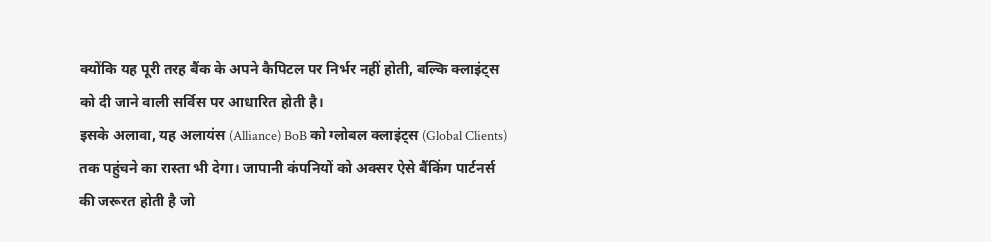क्योंकि यह पूरी तरह बैंक के अपने कैपिटल पर निर्भर नहीं होती, बल्कि क्लाइंट्स को दी जाने वाली सर्विस पर आधारित होती है।
इसके अलावा, यह अलायंस (Alliance) BoB को ग्लोबल क्लाइंट्स (Global Clients) तक पहुंचने का रास्ता भी देगा। जापानी कंपनियों को अक्सर ऐसे बैंकिंग पार्टनर्स की जरूरत होती है जो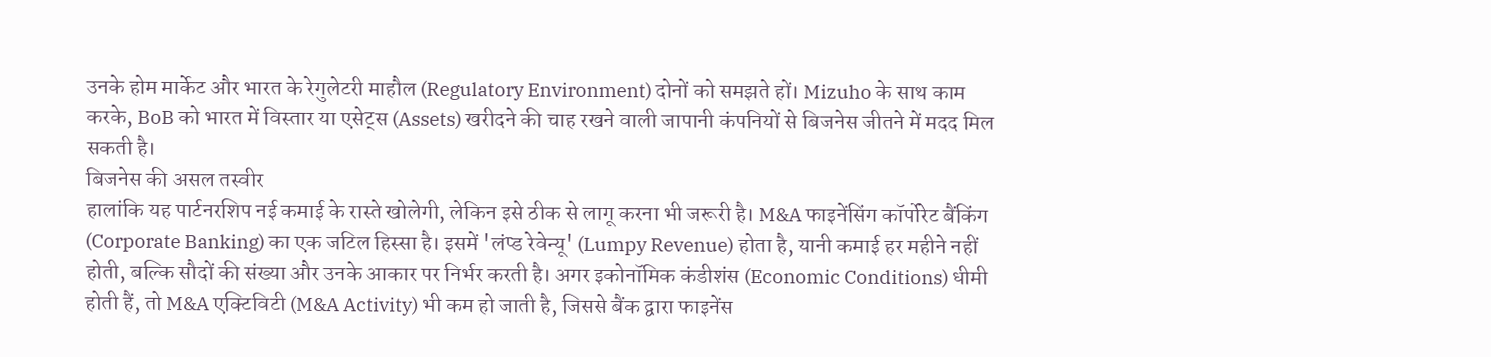उनके होम मार्केट और भारत के रेगुलेटरी माहौल (Regulatory Environment) दोनों को समझते हों। Mizuho के साथ काम करके, BoB को भारत में विस्तार या एसेट्स (Assets) खरीदने की चाह रखने वाली जापानी कंपनियों से बिजनेस जीतने में मदद मिल सकती है।
बिजनेस की असल तस्वीर
हालांकि यह पार्टनरशिप नई कमाई के रास्ते खोलेगी, लेकिन इसे ठीक से लागू करना भी जरूरी है। M&A फाइनेंसिंग कॉर्पोरेट बैंकिंग (Corporate Banking) का एक जटिल हिस्सा है। इसमें 'लंप्ड रेवेन्यू' (Lumpy Revenue) होता है, यानी कमाई हर महीने नहीं होती, बल्कि सौदों की संख्या और उनके आकार पर निर्भर करती है। अगर इकोनॉमिक कंडीशंस (Economic Conditions) धीमी होती हैं, तो M&A एक्टिविटी (M&A Activity) भी कम हो जाती है, जिससे बैंक द्वारा फाइनेंस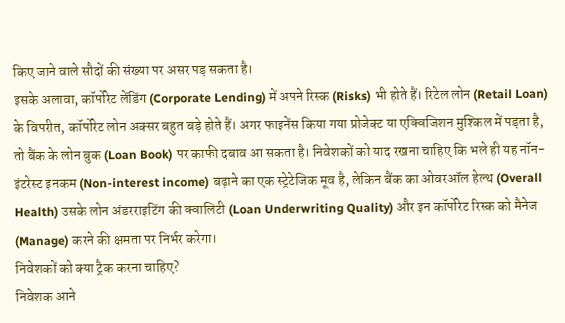किए जाने वाले सौदों की संख्या पर असर पड़ सकता है।
इसके अलावा, कॉर्पोरेट लेंडिंग (Corporate Lending) में अपने रिस्क (Risks) भी होते हैं। रिटेल लोन (Retail Loan) के विपरीत, कॉर्पोरेट लोन अक्सर बहुत बड़े होते हैं। अगर फाइनेंस किया गया प्रोजेक्ट या एक्विजिशन मुश्किल में पड़ता है, तो बैंक के लोन बुक (Loan Book) पर काफी दबाव आ सकता है। निवेशकों को याद रखना चाहिए कि भले ही यह नॉन-इंटरेस्ट इनकम (Non-interest income) बढ़ाने का एक स्ट्रेटेजिक मूव है, लेकिन बैंक का ओवरऑल हेल्थ (Overall Health) उसके लोन अंडरराइटिंग की क्वालिटी (Loan Underwriting Quality) और इन कॉर्पोरेट रिस्क को मैनेज (Manage) करने की क्षमता पर निर्भर करेगा।
निवेशकों को क्या ट्रैक करना चाहिए?
निवेशक आने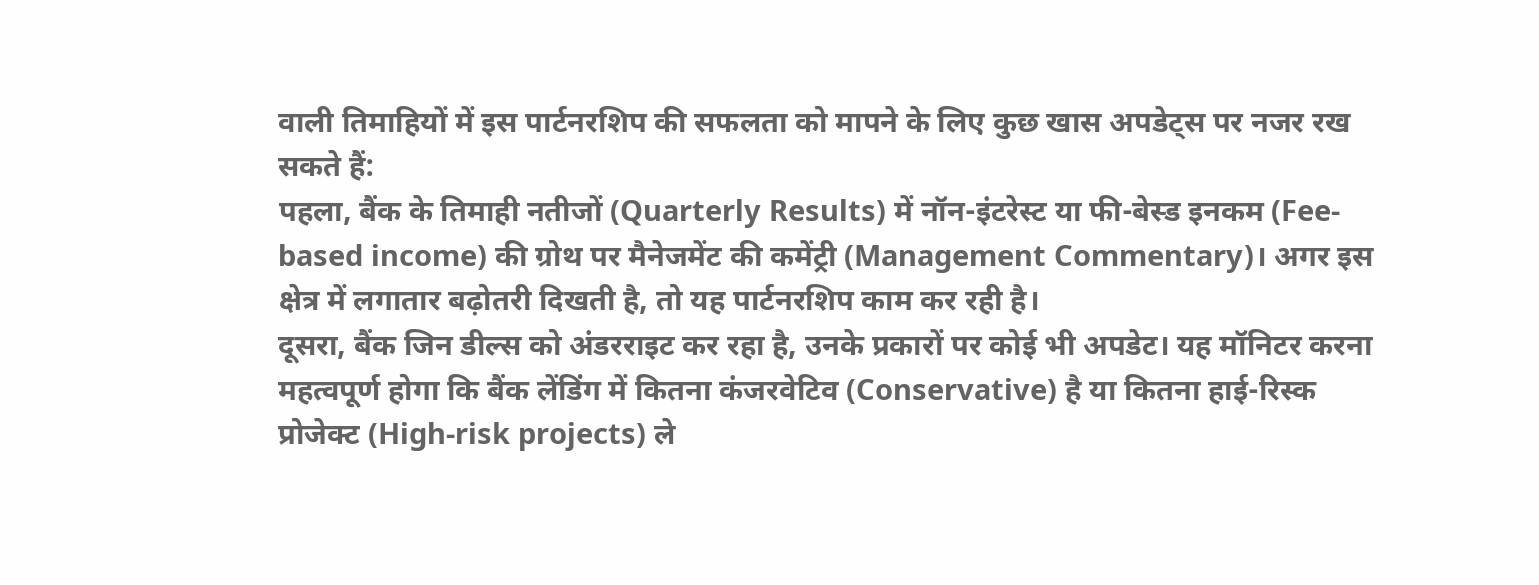वाली तिमाहियों में इस पार्टनरशिप की सफलता को मापने के लिए कुछ खास अपडेट्स पर नजर रख सकते हैं:
पहला, बैंक के तिमाही नतीजों (Quarterly Results) में नॉन-इंटरेस्ट या फी-बेस्ड इनकम (Fee-based income) की ग्रोथ पर मैनेजमेंट की कमेंट्री (Management Commentary)। अगर इस क्षेत्र में लगातार बढ़ोतरी दिखती है, तो यह पार्टनरशिप काम कर रही है।
दूसरा, बैंक जिन डील्स को अंडरराइट कर रहा है, उनके प्रकारों पर कोई भी अपडेट। यह मॉनिटर करना महत्वपूर्ण होगा कि बैंक लेंडिंग में कितना कंजरवेटिव (Conservative) है या कितना हाई-रिस्क प्रोजेक्ट (High-risk projects) ले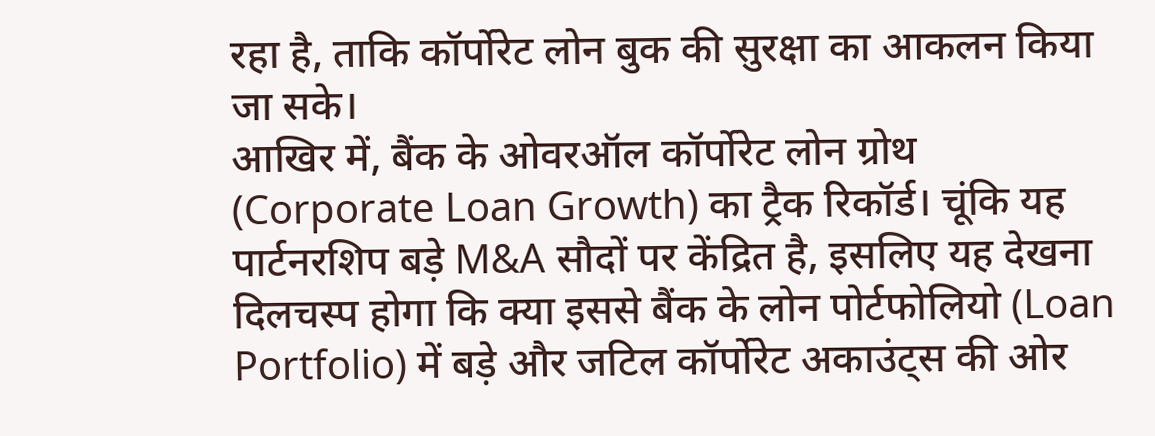रहा है, ताकि कॉर्पोरेट लोन बुक की सुरक्षा का आकलन किया जा सके।
आखिर में, बैंक के ओवरऑल कॉर्पोरेट लोन ग्रोथ (Corporate Loan Growth) का ट्रैक रिकॉर्ड। चूंकि यह पार्टनरशिप बड़े M&A सौदों पर केंद्रित है, इसलिए यह देखना दिलचस्प होगा कि क्या इससे बैंक के लोन पोर्टफोलियो (Loan Portfolio) में बड़े और जटिल कॉर्पोरेट अकाउंट्स की ओर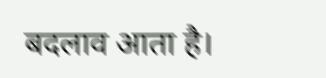बदलाव आता है।